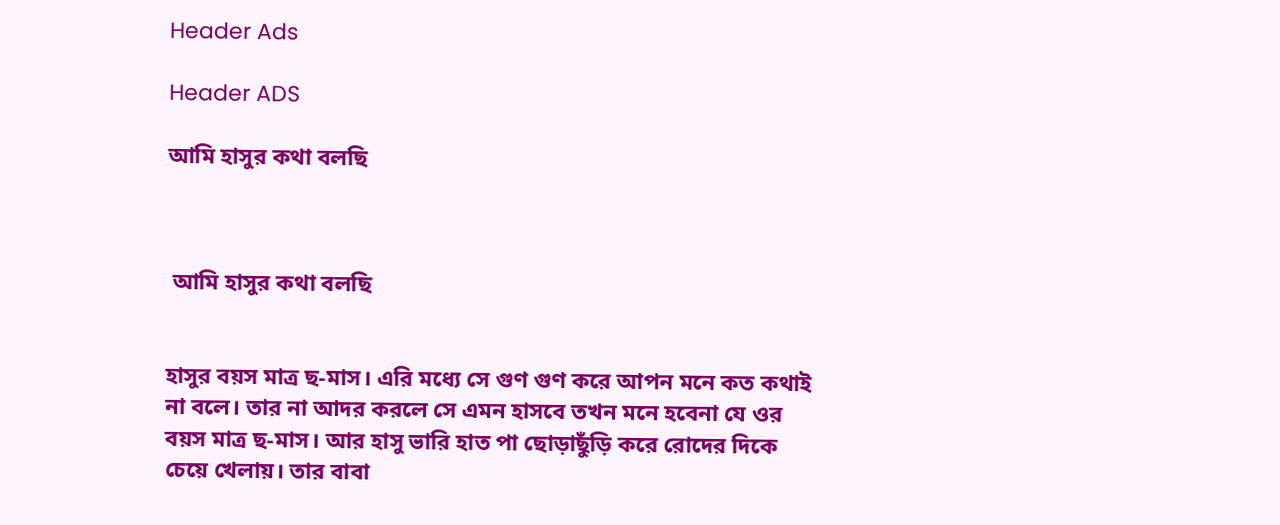Header Ads

Header ADS

আমি হাসুর কথা বলছি



 আমি হাসুর কথা বলছি


হাসুর বয়স মাত্র ছ-মাস। এরি মধ্যে সে গুণ গুণ করে আপন মনে কত কথাই না বলে। তার না আদর করলে সে এমন হাসবে তখন মনে হবেনা যে ওর বয়স মাত্র ছ-মাস। আর হাসু ভারি হাত পা ছোড়াছুঁড়ি করে রোদের দিকে চেয়ে খেলায়। তার বাবা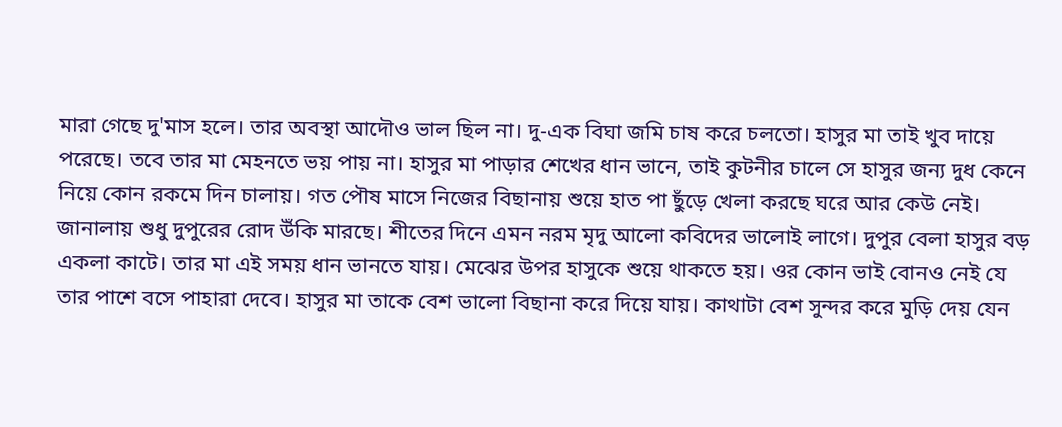মারা গেছে দু'মাস হলে। তার অবস্থা আদৌও ভাল ছিল না। দু-এক বিঘা জমি চাষ করে চলতো। হাসুর মা তাই খুব দায়ে পরেছে। তবে তার মা মেহনতে ভয় পায় না। হাসুর মা পাড়ার শেখের ধান ভানে, তাই কুটনীর চালে সে হাসুর জন্য দুধ কেনে নিয়ে কোন রকমে দিন চালায়। গত পৌষ মাসে নিজের বিছানায় শুয়ে হাত পা ছুঁড়ে খেলা করছে ঘরে আর কেউ নেই। জানালায় শুধু দুপুরের রোদ উঁকি মারছে। শীতের দিনে এমন নরম মৃদু আলো কবিদের ভালোই লাগে। দুপুর বেলা হাসুর বড় একলা কাটে। তার মা এই সময় ধান ভানতে যায়। মেঝের উপর হাসুকে শুয়ে থাকতে হয়। ওর কোন ভাই বোনও নেই যে তার পাশে বসে পাহারা দেবে। হাসুর মা তাকে বেশ ভালো বিছানা করে দিয়ে যায়। কাথাটা বেশ সুন্দর করে মুড়ি দেয় যেন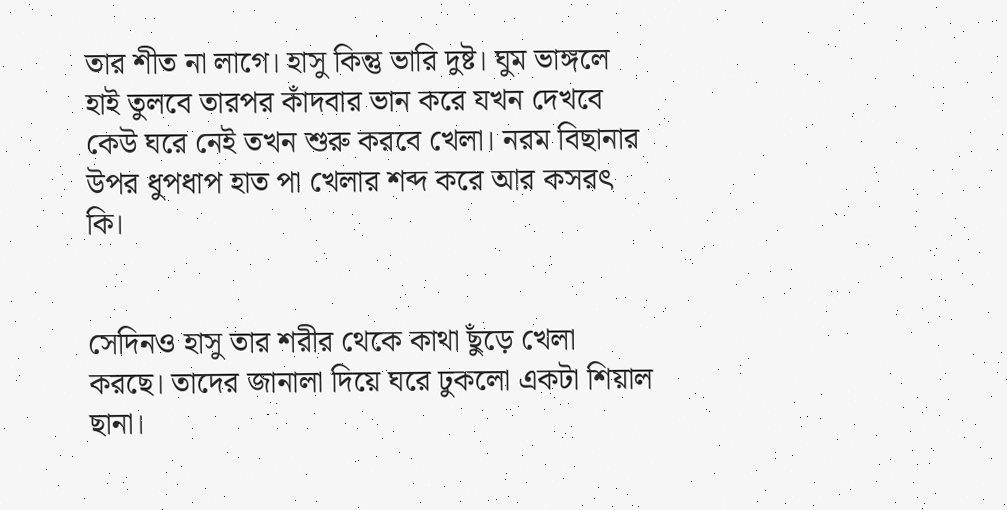তার শীত না লাগে। হাসু কিন্তু ভারি দুষ্ট। ঘুম ভাঙ্গলে হাই তুলবে তারপর কাঁদবার ভান করে যখন দেখবে কেউ ঘরে নেই তখন শুরু করবে খেলা। নরম বিছানার উপর ধুপধাপ হাত পা খেলার শব্দ করে আর কসরৎ কি।


সেদিনও হাসু তার শরীর থেকে কাথা ছুঁড়ে খেলা করছে। তাদের জানালা দিয়ে ঘরে ঢুকলো একটা শিয়াল ছানা।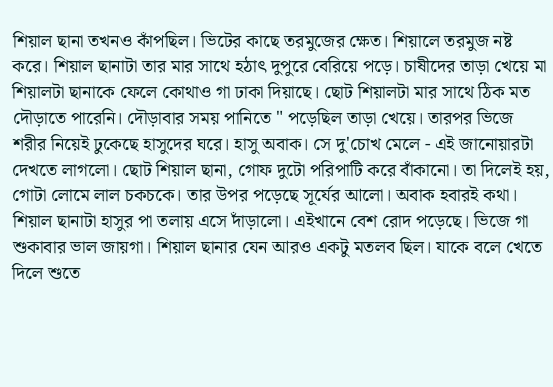শিয়াল ছানা তখনও কাঁপছিল। ভিটের কাছে তরমুজের ক্ষেত। শিয়ালে তরমুজ নষ্ট করে। শিয়াল ছানাটা তার মার সাথে হঠাৎ দুপুরে বেরিয়ে পড়ে। চাষীদের তাড়া খেয়ে মা শিয়ালটা ছানাকে ফেলে কোথাও গা ঢাকা দিয়াছে। ছোট শিয়ালটা মার সাথে ঠিক মত দৌড়াতে পারেনি। দৌড়াবার সময় পানিতে " পড়েছিল তাড়া খেয়ে। তারপর ভিজে শরীর নিয়েই ঢুকেছে হাসুদের ঘরে। হাসু অবাক। সে দু'চোখ মেলে - এই জানোয়ারটা দেখতে লাগলো। ছোট শিয়াল ছানা, গোফ দুটো পরিপাটি করে বাঁকানো। তা দিলেই হয়, গোটা লোমে লাল চকচকে। তার উপর পড়েছে সূর্যের আলো। অবাক হবারই কথা। শিয়াল ছানাটা হাসুর পা তলায় এসে দাঁড়ালো। এইখানে বেশ রোদ পড়েছে। ভিজে গা শুকাবার ভাল জায়গা। শিয়াল ছানার যেন আরও একটু মতলব ছিল। যাকে বলে খেতে দিলে শুতে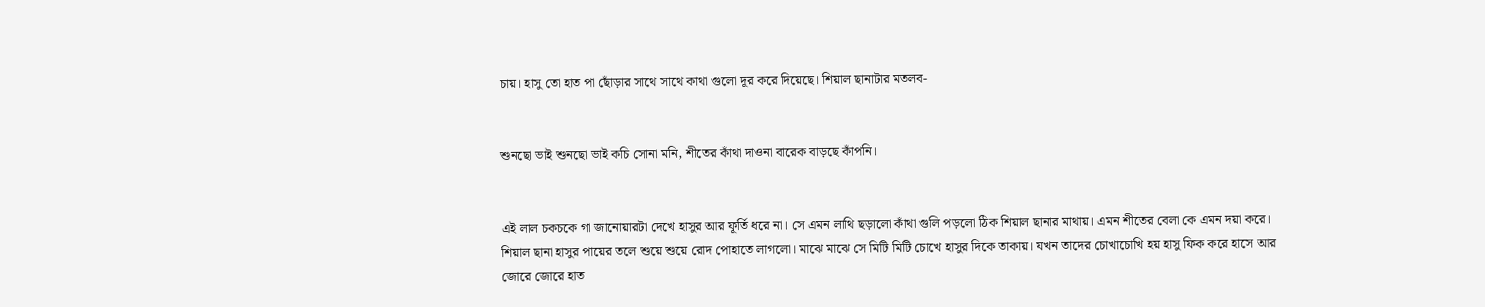চায়। হাসু তো হাত পা ছোঁড়ার সাথে সাথে কাথা গুলো দূর করে দিয়েছে। শিয়াল ছানাটার মতলব-


শুনছো ভাই শুনছো ভাই কচি সোনা মনি, শীতের কাঁথা দাওনা বারেক বাড়ছে কাঁপনি।


এই লাল চকচকে গা জানোয়ারটা দেখে হাসুর আর ফূর্তি ধরে না। সে এমন লাথি ছড়ালো কাঁথা গুলি পড়লো ঠিক শিয়াল ছানার মাথায়। এমন শীতের বেলা কে এমন দয়া করে। শিয়াল ছানা হাসুর পায়ের তলে শুয়ে শুয়ে রোদ পোহাতে লাগলো। মাঝে মাঝে সে মিটি মিটি চোখে হাসুর দিকে তাকায়। যখন তাদের চোখাচোখি হয় হাসু ফিক করে হাসে আর জোরে জোরে হাত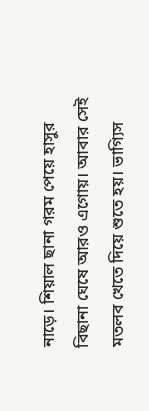নাড়ে। শিয়াল ছানা গরম পেয়ে হাসুর বিছানা ঘেষে আরও এগোয়। আবার সেই মতলব খেতে দিয়ে শুতে হয়। ভাগ্যিস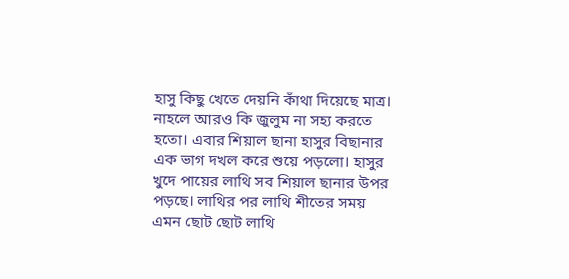হাসু কিছু খেতে দেয়নি কাঁথা দিয়েছে মাত্র। নাহলে আরও কি জুলুম না সহ্য করতে হতো। এবার শিয়াল ছানা হাসুর বিছানার এক ভাগ দখল করে শুয়ে পড়লো। হাসুর খুদে পায়ের লাথি সব শিয়াল ছানার উপর পড়ছে। লাথির পর লাথি শীতের সময় এমন ছোট ছোট লাথি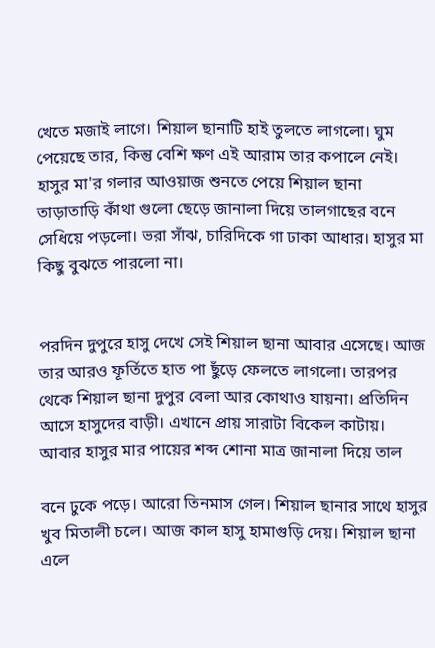খেতে মজাই লাগে। শিয়াল ছানাটি হাই তুলতে লাগলো। ঘুম পেয়েছে তার, কিন্তু বেশি ক্ষণ এই আরাম তার কপালে নেই। হাসুর মা'র গলার আওয়াজ শুনতে পেয়ে শিয়াল ছানা তাড়াতাড়ি কাঁথা গুলো ছেড়ে জানালা দিয়ে তালগাছের বনে সেধিয়ে পড়লো। ভরা সাঁঝ, চারিদিকে গা ঢাকা আধার। হাসুর মা কিছু বুঝতে পারলো না।


পরদিন দুপুরে হাসু দেখে সেই শিয়াল ছানা আবার এসেছে। আজ তার আরও ফূর্তিতে হাত পা ছুঁড়ে ফেলতে লাগলো। তারপর থেকে শিয়াল ছানা দুপুর বেলা আর কোথাও যায়না। প্রতিদিন আসে হাসুদের বাড়ী। এখানে প্রায় সারাটা বিকেল কাটায়। আবার হাসুর মার পায়ের শব্দ শোনা মাত্র জানালা দিয়ে তাল

বনে ঢুকে পড়ে। আরো তিনমাস গেল। শিয়াল ছানার সাথে হাসুর খুব মিতালী চলে। আজ কাল হাসু হামাগুড়ি দেয়। শিয়াল ছানা এলে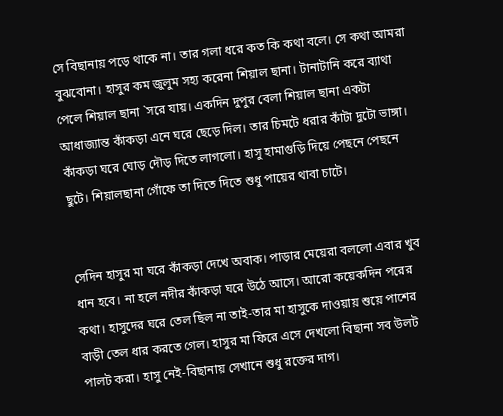সে বিছানায় পড়ে থাকে না। তার গলা ধরে কত কি কথা বলে। সে কথা আমরা বুঝবোনা। হাসুর কম জুলুম সহ্য করেনা শিয়াল ছানা। টানাটানি করে ব্যাথা পেলে শিয়াল ছানা `সরে যায়। একদিন দুপুর বেলা শিয়াল ছানা একটা আধাজ্যান্ত কাঁকড়া এনে ঘরে ছেড়ে দিল। তার চিমটে ধরার কাঁটা দুটো ভাঙ্গা। কাঁকড়া ঘরে ঘোড় দৌড় দিতে লাগলো। হাসু হামাগুড়ি দিয়ে পেছনে পেছনে ছুটে। শিয়ালছানা গোঁফে তা দিতে দিতে শুধু পায়ের থাবা চাটে।


সেদিন হাসুর মা ঘরে কাঁকড়া দেখে অবাক। পাড়ার মেয়েরা বললো এবার খুব ধান হবে। না হলে নদীর কাঁকড়া ঘরে উঠে আসে। আরো কয়েকদিন পরের কথা। হাসুদের ঘরে তেল ছিল না তাই-তার মা হাসুকে দাওয়ায় শুয়ে পাশের বাড়ী তেল ধার করতে গেল। হাসুর মা ফিরে এসে দেখলো বিছানা সব উলট পালট করা। হাসু নেই-বিছানায় সেখানে শুধু রক্তের দাগ।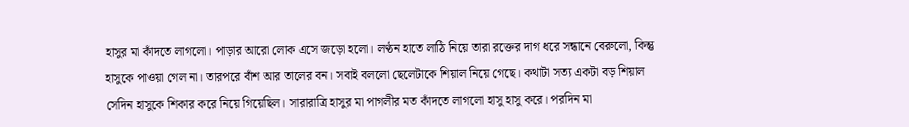হাসুর মা কাঁদতে লাগলো। পাড়ার আরো লোক এসে জড়ো হলো। লণ্ঠন হাতে লাঠি নিয়ে তারা রক্তের দাগ ধরে সন্ধানে বেরুলো, কিন্তু হাসুকে পাওয়া গেল না। তারপরে বাঁশ আর তালের বন। সবাই বললো ছেলেটাকে শিয়াল নিয়ে গেছে। কথাটা সত্য একটা বড় শিয়াল সেদিন হাসুকে শিকার করে নিয়ে গিয়েছিল। সারারাত্রি হাসুর মা পাগলীর মত কাঁদতে লাগলো হাসু হাসু করে। পরদিন মা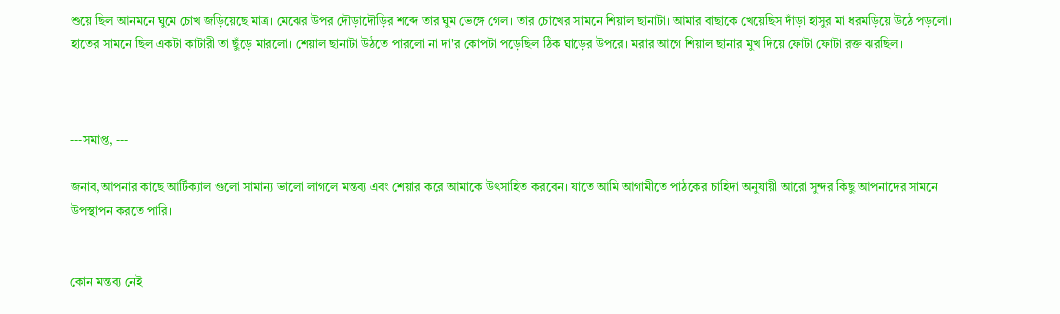শুয়ে ছিল আনমনে ঘুমে চোখ জড়িয়েছে মাত্র। মেঝের উপর দৌড়াদৌড়ির শব্দে তার ঘুম ভেঙ্গে গেল। তার চোখের সামনে শিয়াল ছানাটা। আমার বাছাকে খেয়েছিস দাঁড়া হাসুর মা ধরমড়িয়ে উঠে পড়লো। হাতের সামনে ছিল একটা কাটারী তা ছুঁড়ে মারলো। শেয়াল ছানাটা উঠতে পারলো না দা'র কোপটা পড়েছিল ঠিক ঘাড়ের উপরে। মরার আগে শিয়াল ছানার মুখ দিয়ে ফোটা ফোটা রক্ত ঝরছিল।



---সমাপ্ত, ---

জনাব,আপনার কাছে আর্টিক্যাল গুলো সামান্য ভালো লাগলে মন্তব্য এবং শেয়ার করে আমাকে উৎসাহিত করবেন। যাতে আমি আগামীতে পাঠকের চাহিদা অনুযায়ী আরো সুন্দর কিছু আপনাদের সামনে উপস্থাপন করতে পারি।


কোন মন্তব্য নেই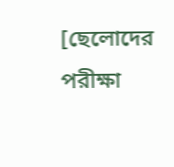[ছেলোদের পরীক্ষা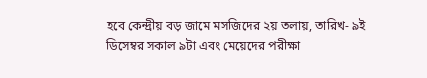হবে কেন্দ্রীয় বড় জামে মসজিদের ২য় তলায়, তারিখ- ৯ই ডিসেম্বর সকাল ৯টা এবং মেয়েদের পরীক্ষা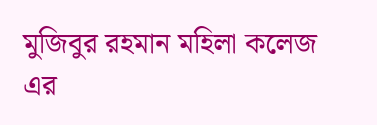মুজিবুর রহমান মহিলা কলেজ এর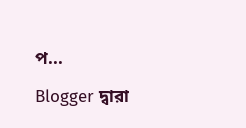প...

Blogger দ্বারা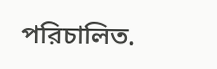পরিচালিত.